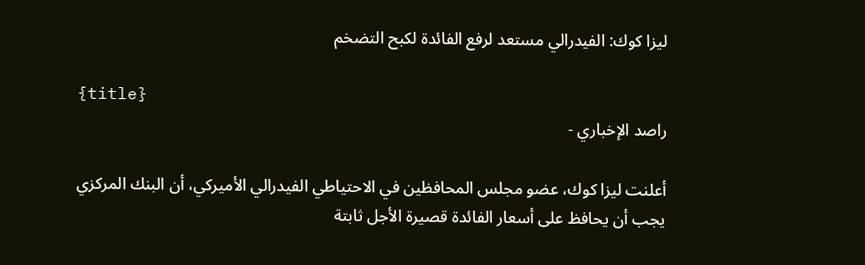ليزا كوك: الفيدرالي مستعد لرفع الفائدة لكبح التضخم

{title}
راصد الإخباري -

أعلنت ليزا كوك، عضو مجلس المحافظين في الاحتياطي الفيدرالي الأميركي، أن البنك المركزي يجب أن يحافظ على أسعار الفائدة قصيرة الأجل ثابتة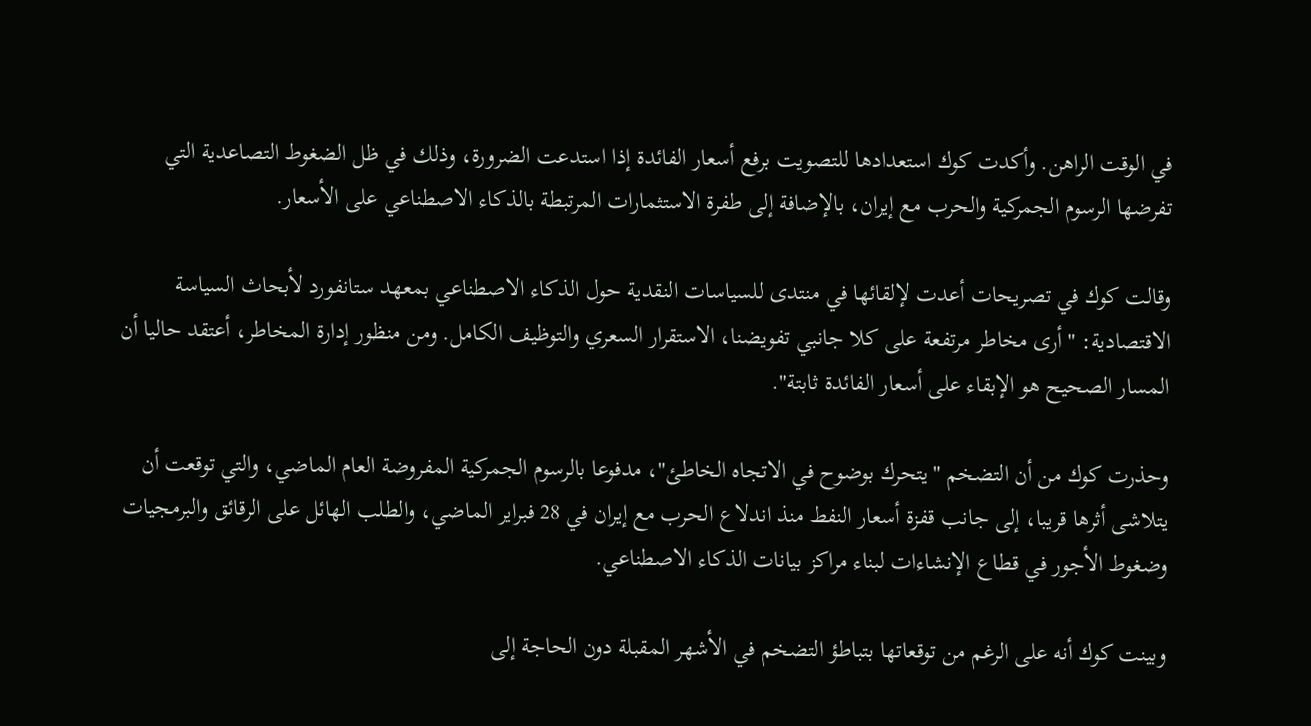في الوقت الراهن. وأكدت كوك استعدادها للتصويت برفع أسعار الفائدة إذا استدعت الضرورة، وذلك في ظل الضغوط التصاعدية التي تفرضها الرسوم الجمركية والحرب مع إيران، بالإضافة إلى طفرة الاستثمارات المرتبطة بالذكاء الاصطناعي على الأسعار.

وقالت كوك في تصريحات أعدت لإلقائها في منتدى للسياسات النقدية حول الذكاء الاصطناعي بمعهد ستانفورد لأبحاث السياسة الاقتصادية: "أرى مخاطر مرتفعة على كلا جانبي تفويضنا، الاستقرار السعري والتوظيف الكامل. ومن منظور إدارة المخاطر، أعتقد حاليا أن المسار الصحيح هو الإبقاء على أسعار الفائدة ثابتة".

وحذرت كوك من أن التضخم "يتحرك بوضوح في الاتجاه الخاطئ"، مدفوعا بالرسوم الجمركية المفروضة العام الماضي، والتي توقعت أن يتلاشى أثرها قريبا، إلى جانب قفزة أسعار النفط منذ اندلاع الحرب مع إيران في 28 فبراير الماضي، والطلب الهائل على الرقائق والبرمجيات وضغوط الأجور في قطاع الإنشاءات لبناء مراكز بيانات الذكاء الاصطناعي.

وبينت كوك أنه على الرغم من توقعاتها بتباطؤ التضخم في الأشهر المقبلة دون الحاجة إلى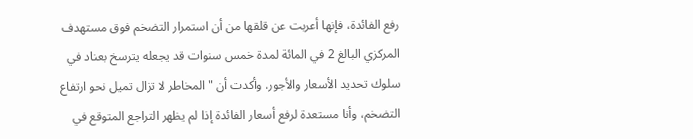رفع الفائدة، فإنها أعربت عن قلقها من أن استمرار التضخم فوق مستهدف المركزي البالغ 2 في المائة لمدة خمس سنوات قد يجعله يترسخ بعناد في سلوك تحديد الأسعار والأجور. وأكدت أن "المخاطر لا تزال تميل نحو ارتفاع التضخم، وأنا مستعدة لرفع أسعار الفائدة إذا لم يظهر التراجع المتوقع في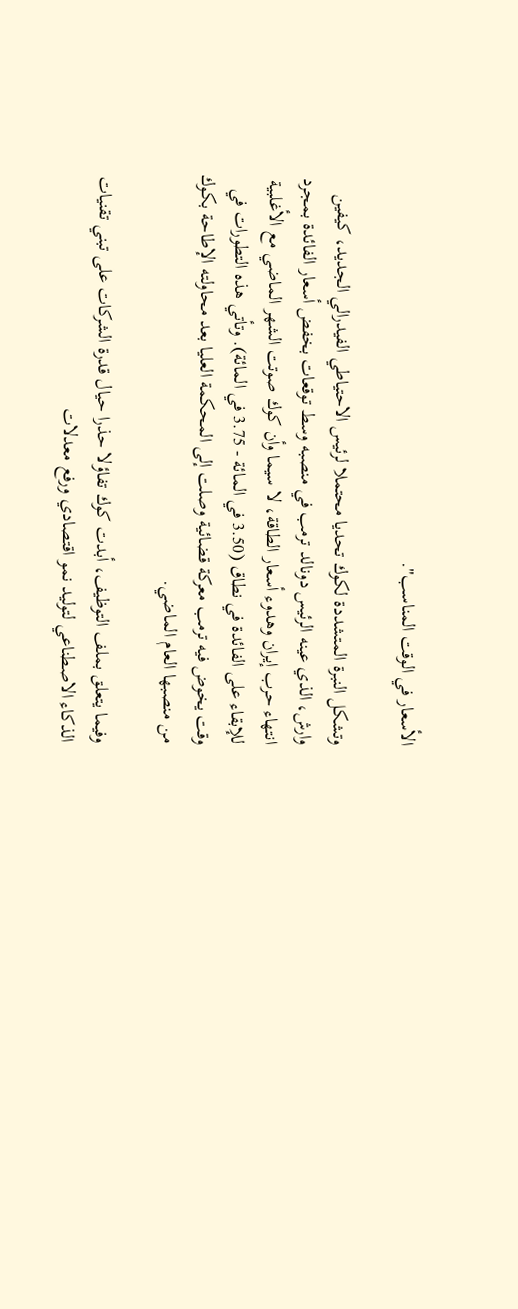الأسعار في الوقت المناسب".

وتشكل النبرة المتشددة لكوك تحديا محتملا لرئيس الاحتياطي الفيدرالي الجديد، كيفين وارش، الذي عينه الرئيس دونالد ترمب في منصبه وسط توقعات بخفض أسعار الفائدة بمجرد انتهاء حرب إيران وهدوء أسعار الطاقة، لا سيما وأن كوك صوتت الشهر الماضي مع الأغلبية للإبقاء على الفائدة في نطاق (3.50 في المائة - 3.75 في المائة). وتأتي هذه التطورات في وقت يخوض فيه ترمب معركة قضائية وصلت إلى المحكمة العليا بعد محاولته الإطاحة بكوك من منصبها العام الماضي.

وفيما يتعلق بملف التوظيف، أبدت كوك تفاؤلا حذرا حيال قدرة الشركات على تبني تقنيات الذكاء الاصطناعي لتوليد نمو اقتصادي ورفع معدلات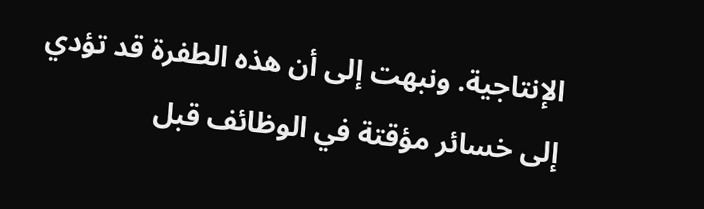الإنتاجية. ونبهت إلى أن هذه الطفرة قد تؤدي إلى خسائر مؤقتة في الوظائف قبل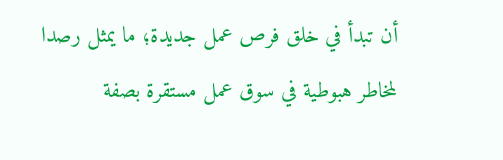أن تبدأ في خلق فرص عمل جديدة؛ ما يمثل رصدا لمخاطر هبوطية في سوق عمل مستقرة بصفة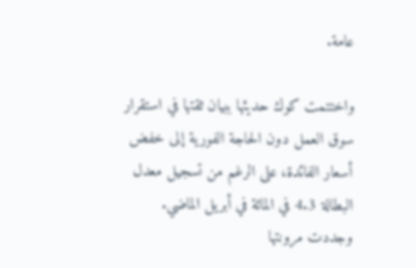عامة.

واختتمت كوك حديثها ببيان ثقتها في استقرار سوق العمل دون الحاجة الفورية إلى خفض أسعار الفائدة، على الرغم من تسجيل معدل البطالة 4.3 في المائة في أبريل الماضي. وجددت مرونتها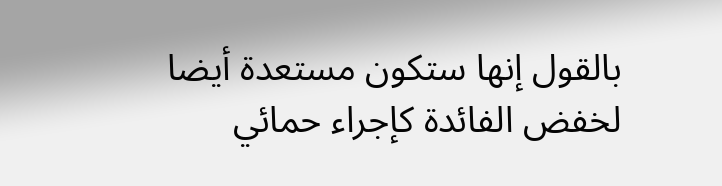بالقول إنها ستكون مستعدة أيضا لخفض الفائدة كإجراء حمائي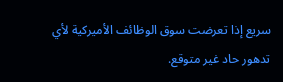سريع إذا تعرضت سوق الوظائف الأميركية لأي تدهور حاد غير متوقع.